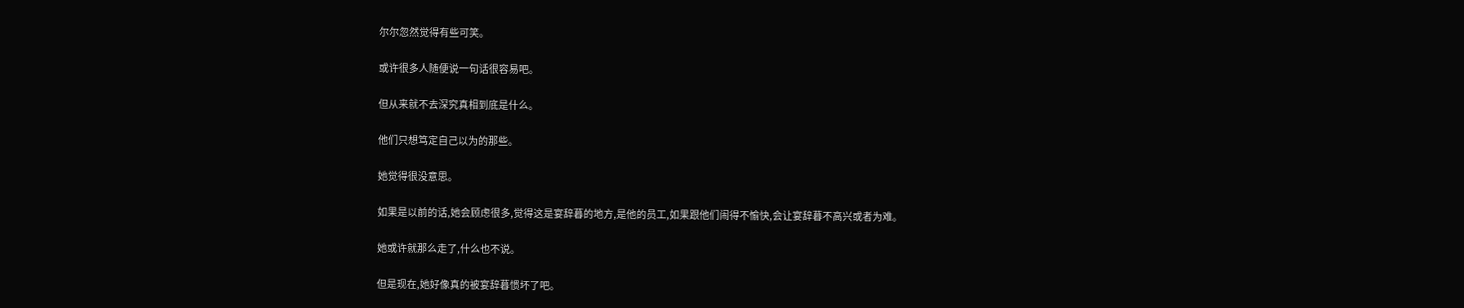尔尔忽然觉得有些可笑。

或许很多人随便说一句话很容易吧。

但从来就不去深究真相到底是什么。

他们只想笃定自己以为的那些。

她觉得很没意思。

如果是以前的话,她会顾虑很多,觉得这是宴辞暮的地方,是他的员工,如果跟他们闹得不愉快,会让宴辞暮不高兴或者为难。

她或许就那么走了,什么也不说。

但是现在,她好像真的被宴辞暮惯坏了吧。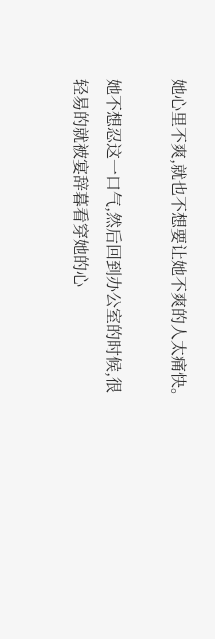她心里不爽,就也不想要让她不爽的人太痛快。

她不想忍这一口气,然后回到办公室的时候,很轻易的就被宴辞暮看穿她的心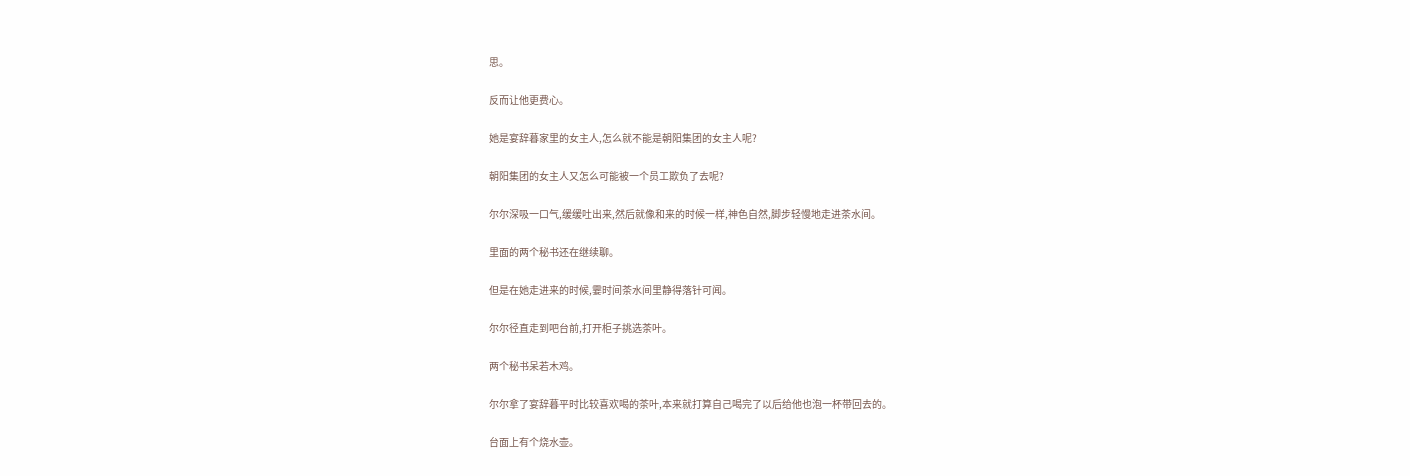思。

反而让他更费心。

她是宴辞暮家里的女主人,怎么就不能是朝阳集团的女主人呢?

朝阳集团的女主人又怎么可能被一个员工欺负了去呢?

尔尔深吸一口气,缓缓吐出来,然后就像和来的时候一样,神色自然,脚步轻慢地走进茶水间。

里面的两个秘书还在继续聊。

但是在她走进来的时候,霎时间茶水间里静得落针可闻。

尔尔径直走到吧台前,打开柜子挑选茶叶。

两个秘书呆若木鸡。

尔尔拿了宴辞暮平时比较喜欢喝的茶叶,本来就打算自己喝完了以后给他也泡一杯带回去的。

台面上有个烧水壶。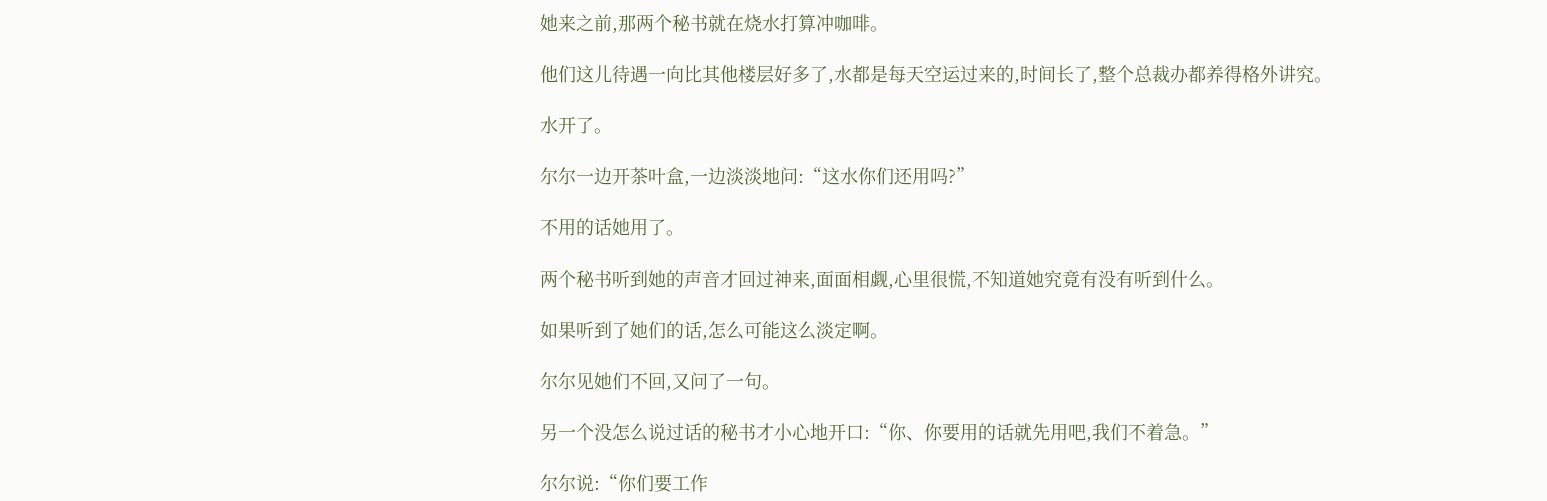她来之前,那两个秘书就在烧水打算冲咖啡。

他们这儿待遇一向比其他楼层好多了,水都是每天空运过来的,时间长了,整个总裁办都养得格外讲究。

水开了。

尔尔一边开茶叶盒,一边淡淡地问:“这水你们还用吗?”

不用的话她用了。

两个秘书听到她的声音才回过神来,面面相觑,心里很慌,不知道她究竟有没有听到什么。

如果听到了她们的话,怎么可能这么淡定啊。

尔尔见她们不回,又问了一句。

另一个没怎么说过话的秘书才小心地开口:“你、你要用的话就先用吧,我们不着急。”

尔尔说:“你们要工作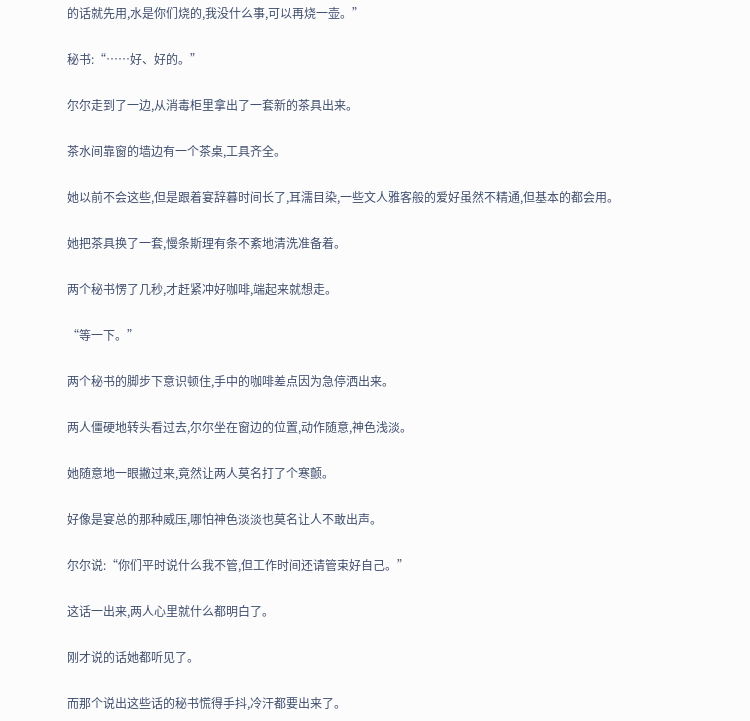的话就先用,水是你们烧的,我没什么事,可以再烧一壶。”

秘书:“……好、好的。”

尔尔走到了一边,从消毒柜里拿出了一套新的茶具出来。

茶水间靠窗的墙边有一个茶桌,工具齐全。

她以前不会这些,但是跟着宴辞暮时间长了,耳濡目染,一些文人雅客般的爱好虽然不精通,但基本的都会用。

她把茶具换了一套,慢条斯理有条不紊地清洗准备着。

两个秘书愣了几秒,才赶紧冲好咖啡,端起来就想走。

“等一下。”

两个秘书的脚步下意识顿住,手中的咖啡差点因为急停洒出来。

两人僵硬地转头看过去,尔尔坐在窗边的位置,动作随意,神色浅淡。

她随意地一眼撇过来,竟然让两人莫名打了个寒颤。

好像是宴总的那种威压,哪怕神色淡淡也莫名让人不敢出声。

尔尔说:“你们平时说什么我不管,但工作时间还请管束好自己。”

这话一出来,两人心里就什么都明白了。

刚才说的话她都听见了。

而那个说出这些话的秘书慌得手抖,冷汗都要出来了。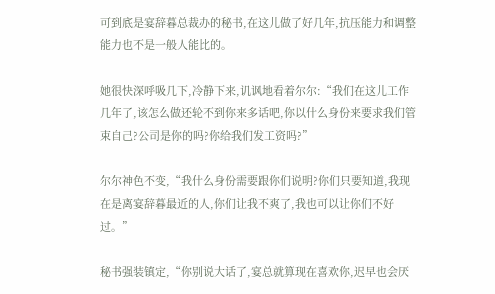可到底是宴辞暮总裁办的秘书,在这儿做了好几年,抗压能力和调整能力也不是一般人能比的。

她很快深呼吸几下,冷静下来,讥讽地看着尔尔:“我们在这儿工作几年了,该怎么做还轮不到你来多话吧,你以什么身份来要求我们管束自己?公司是你的吗?你给我们发工资吗?”

尔尔神色不变,“我什么身份需要跟你们说明?你们只要知道,我现在是离宴辞暮最近的人,你们让我不爽了,我也可以让你们不好过。”

秘书强装镇定,“你别说大话了,宴总就算现在喜欢你,迟早也会厌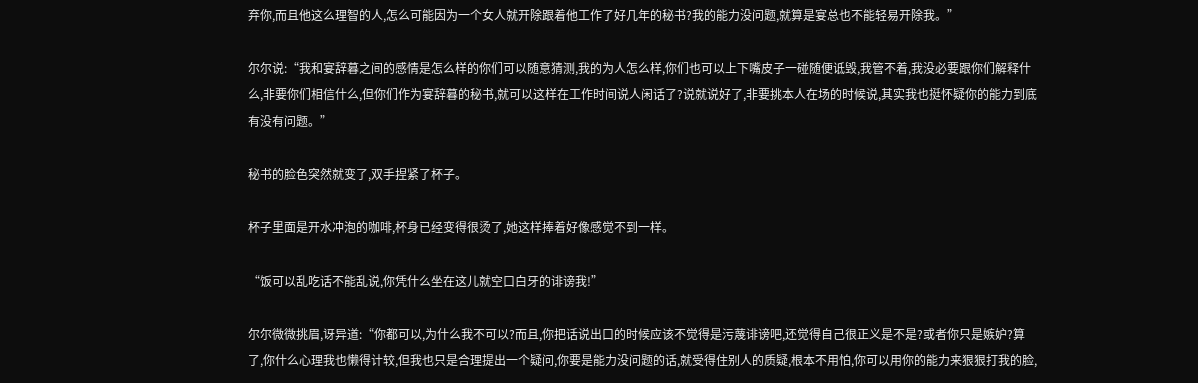弃你,而且他这么理智的人,怎么可能因为一个女人就开除跟着他工作了好几年的秘书?我的能力没问题,就算是宴总也不能轻易开除我。”

尔尔说:“我和宴辞暮之间的感情是怎么样的你们可以随意猜测,我的为人怎么样,你们也可以上下嘴皮子一碰随便诋毁,我管不着,我没必要跟你们解释什么,非要你们相信什么,但你们作为宴辞暮的秘书,就可以这样在工作时间说人闲话了?说就说好了,非要挑本人在场的时候说,其实我也挺怀疑你的能力到底有没有问题。”

秘书的脸色突然就变了,双手捏紧了杯子。

杯子里面是开水冲泡的咖啡,杯身已经变得很烫了,她这样捧着好像感觉不到一样。

“饭可以乱吃话不能乱说,你凭什么坐在这儿就空口白牙的诽谤我!”

尔尔微微挑眉,讶异道:“你都可以,为什么我不可以?而且,你把话说出口的时候应该不觉得是污蔑诽谤吧,还觉得自己很正义是不是?或者你只是嫉妒?算了,你什么心理我也懒得计较,但我也只是合理提出一个疑问,你要是能力没问题的话,就受得住别人的质疑,根本不用怕,你可以用你的能力来狠狠打我的脸,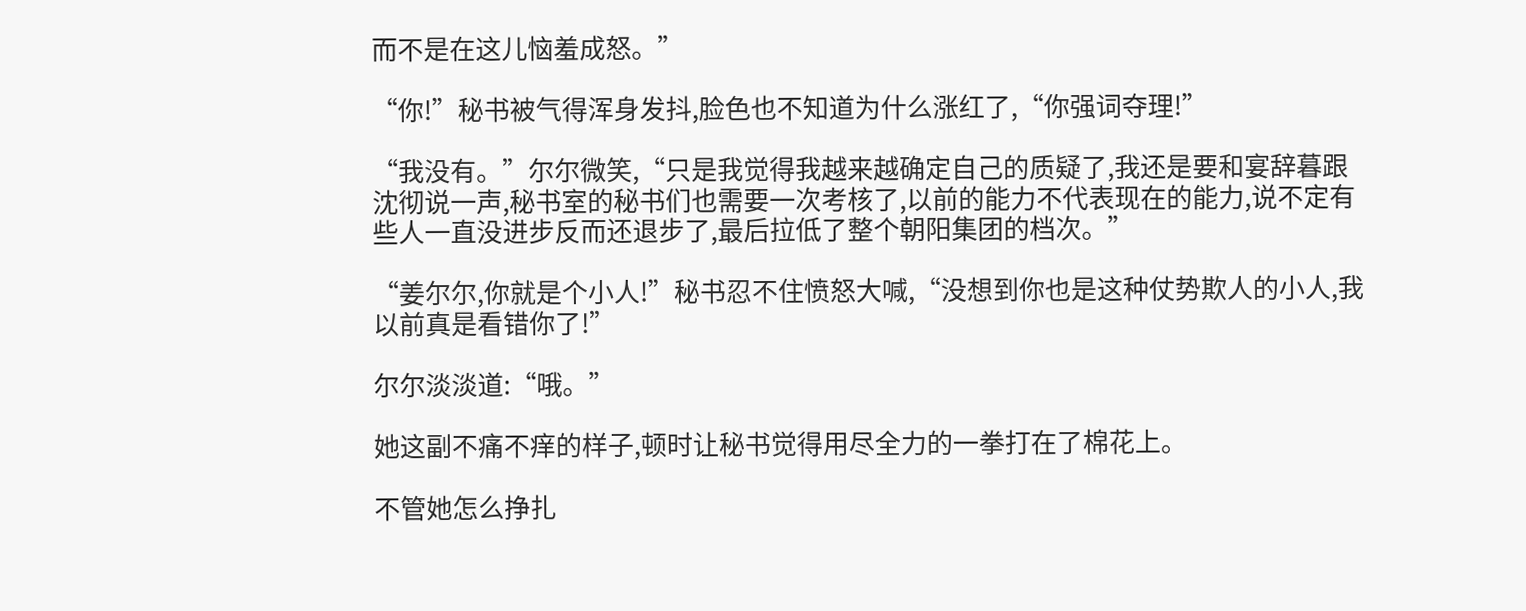而不是在这儿恼羞成怒。”

“你!”秘书被气得浑身发抖,脸色也不知道为什么涨红了,“你强词夺理!”

“我没有。”尔尔微笑,“只是我觉得我越来越确定自己的质疑了,我还是要和宴辞暮跟沈彻说一声,秘书室的秘书们也需要一次考核了,以前的能力不代表现在的能力,说不定有些人一直没进步反而还退步了,最后拉低了整个朝阳集团的档次。”

“姜尔尔,你就是个小人!”秘书忍不住愤怒大喊,“没想到你也是这种仗势欺人的小人,我以前真是看错你了!”

尔尔淡淡道:“哦。”

她这副不痛不痒的样子,顿时让秘书觉得用尽全力的一拳打在了棉花上。

不管她怎么挣扎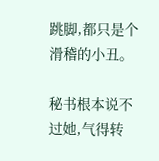跳脚,都只是个滑稽的小丑。

秘书根本说不过她,气得转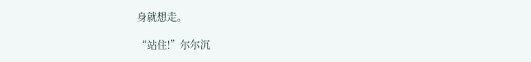身就想走。

“站住!”尔尔沉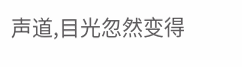声道,目光忽然变得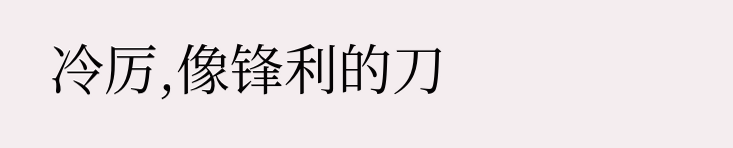冷厉,像锋利的刀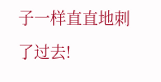子一样直直地刺了过去!